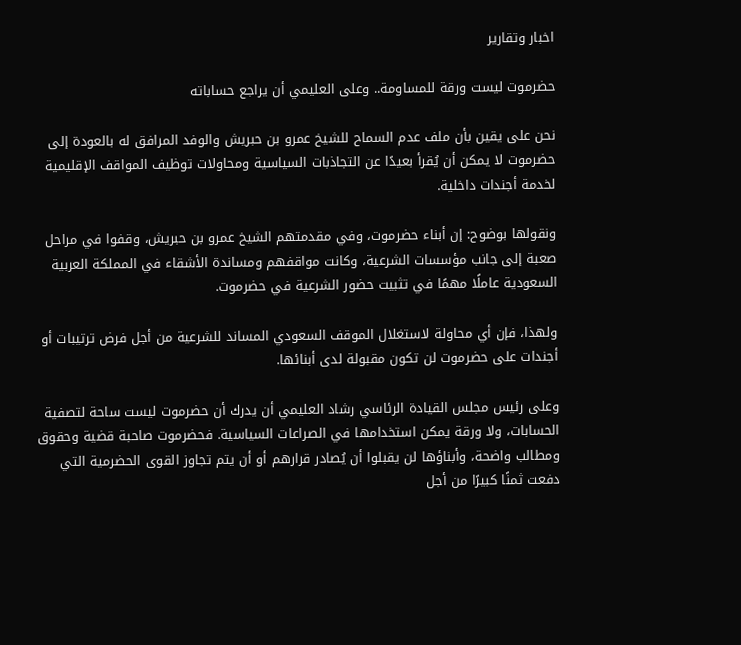اخبار وتقارير

حضرموت ليست ورقة للمساومة.. وعلى العليمي أن يراجع حساباته

نحن على يقين بأن ملف عدم السماح للشيخ عمرو بن حبريش والوفد المرافق له بالعودة إلى حضرموت لا يمكن أن يُقرأ بعيدًا عن التجاذبات السياسية ومحاولات توظيف المواقف الإقليمية لخدمة أجندات داخلية.

ونقولها بوضوح: إن أبناء حضرموت، وفي مقدمتهم الشيخ عمرو بن حبريش، وقفوا في مراحل صعبة إلى جانب مؤسسات الشرعية، وكانت مواقفهم ومساندة الأشقاء في المملكة العربية السعودية عاملًا مهمًا في تثبيت حضور الشرعية في حضرموت.

ولهذا، فإن أي محاولة لاستغلال الموقف السعودي المساند للشرعية من أجل فرض ترتيبات أو أجندات على حضرموت لن تكون مقبولة لدى أبنائها.

وعلى رئيس مجلس القيادة الرئاسي رشاد العليمي أن يدرك أن حضرموت ليست ساحة لتصفية الحسابات، ولا ورقة يمكن استخدامها في الصراعات السياسية. فحضرموت صاحبة قضية وحقوق ومطالب واضحة، وأبناؤها لن يقبلوا أن يُصادر قرارهم أو أن يتم تجاوز القوى الحضرمية التي دفعت ثمنًا كبيرًا من أجل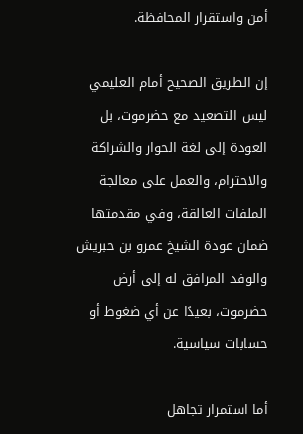أمن واستقرار المحافظة.

إن الطريق الصحيح أمام العليمي ليس التصعيد مع حضرموت، بل العودة إلى لغة الحوار والشراكة والاحترام، والعمل على معالجة الملفات العالقة، وفي مقدمتها ضمان عودة الشيخ عمرو بن حبريش والوفد المرافق له إلى أرض حضرموت، بعيدًا عن أي ضغوط أو حسابات سياسية.

أما استمرار تجاهل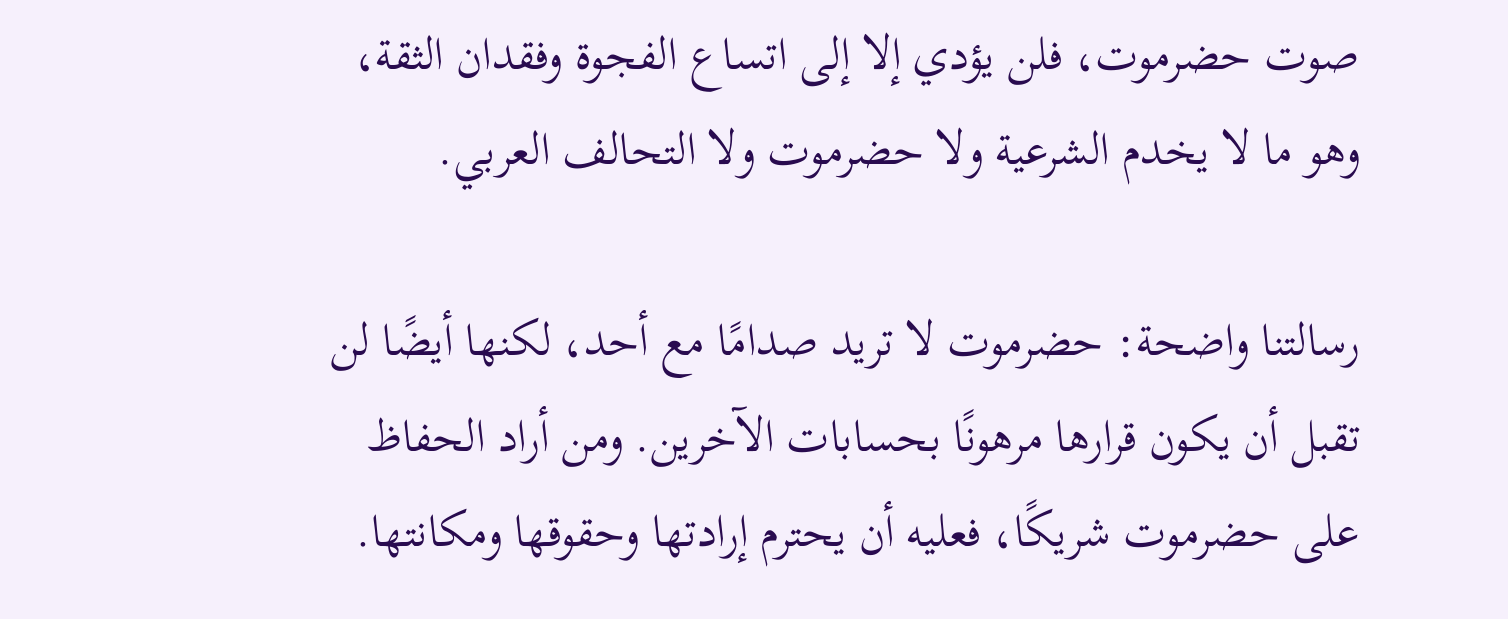صوت حضرموت، فلن يؤدي إلا إلى اتساع الفجوة وفقدان الثقة، وهو ما لا يخدم الشرعية ولا حضرموت ولا التحالف العربي.

رسالتنا واضحة: حضرموت لا تريد صدامًا مع أحد، لكنها أيضًا لن تقبل أن يكون قرارها مرهونًا بحسابات الآخرين. ومن أراد الحفاظ على حضرموت شريكًا، فعليه أن يحترم إرادتها وحقوقها ومكانتها.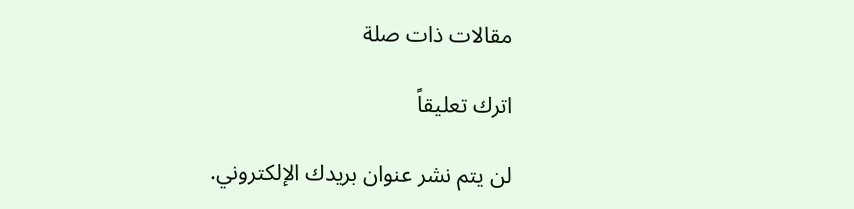مقالات ذات صلة

اترك تعليقاً

لن يتم نشر عنوان بريدك الإلكتروني.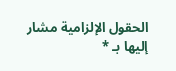الحقول الإلزامية مشار إليها بـ *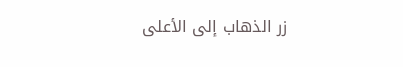زر الذهاب إلى الأعلى